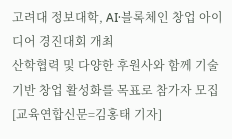고려대 정보대학, AI·블록체인 창업 아이디어 경진대회 개최
산학협력 및 다양한 후원사와 함께 기술 기반 창업 활성화를 목표로 참가자 모집
[교육연합신문=김홍태 기자]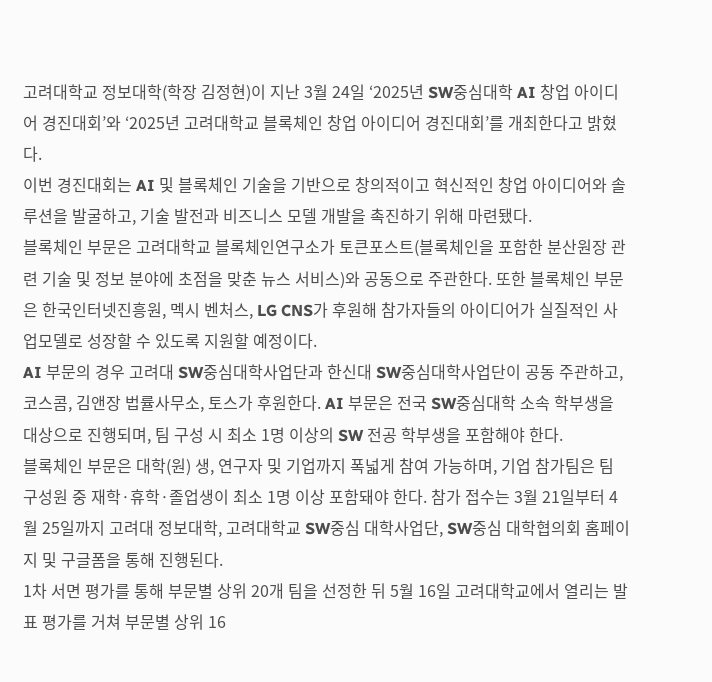고려대학교 정보대학(학장 김정현)이 지난 3월 24일 ‘2025년 SW중심대학 AI 창업 아이디어 경진대회’와 ‘2025년 고려대학교 블록체인 창업 아이디어 경진대회’를 개최한다고 밝혔다.
이번 경진대회는 AI 및 블록체인 기술을 기반으로 창의적이고 혁신적인 창업 아이디어와 솔루션을 발굴하고, 기술 발전과 비즈니스 모델 개발을 촉진하기 위해 마련됐다.
블록체인 부문은 고려대학교 블록체인연구소가 토큰포스트(블록체인을 포함한 분산원장 관련 기술 및 정보 분야에 초점을 맞춘 뉴스 서비스)와 공동으로 주관한다. 또한 블록체인 부문은 한국인터넷진흥원, 멕시 벤처스, LG CNS가 후원해 참가자들의 아이디어가 실질적인 사업모델로 성장할 수 있도록 지원할 예정이다.
AI 부문의 경우 고려대 SW중심대학사업단과 한신대 SW중심대학사업단이 공동 주관하고, 코스콤, 김앤장 법률사무소, 토스가 후원한다. AI 부문은 전국 SW중심대학 소속 학부생을 대상으로 진행되며, 팀 구성 시 최소 1명 이상의 SW 전공 학부생을 포함해야 한다.
블록체인 부문은 대학(원) 생, 연구자 및 기업까지 폭넓게 참여 가능하며, 기업 참가팀은 팀 구성원 중 재학·휴학·졸업생이 최소 1명 이상 포함돼야 한다. 참가 접수는 3월 21일부터 4월 25일까지 고려대 정보대학, 고려대학교 SW중심 대학사업단, SW중심 대학협의회 홈페이지 및 구글폼을 통해 진행된다.
1차 서면 평가를 통해 부문별 상위 20개 팀을 선정한 뒤 5월 16일 고려대학교에서 열리는 발표 평가를 거쳐 부문별 상위 16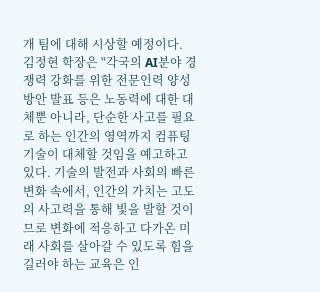개 팀에 대해 시상할 예정이다.
김정현 학장은 "각국의 AI분야 경쟁력 강화를 위한 전문인력 양성 방안 발표 등은 노동력에 대한 대체뿐 아니라, 단순한 사고를 필요로 하는 인간의 영역까지 컴퓨팅 기술이 대체할 것임을 예고하고 있다. 기술의 발전과 사회의 빠른 변화 속에서, 인간의 가치는 고도의 사고력을 통해 빛을 발할 것이므로 변화에 적응하고 다가온 미래 사회를 살아갈 수 있도록 힘을 길러야 하는 교육은 인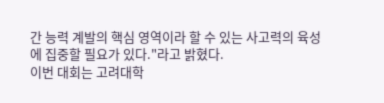간 능력 계발의 핵심 영역이라 할 수 있는 사고력의 육성에 집중할 필요가 있다."라고 밝혔다.
이번 대회는 고려대학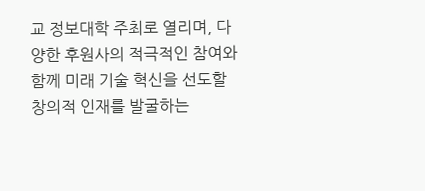교 정보대학 주최로 열리며, 다양한 후원사의 적극적인 참여와 함께 미래 기술 혁신을 선도할 창의적 인재를 발굴하는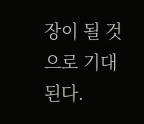장이 될 것으로 기대된다.